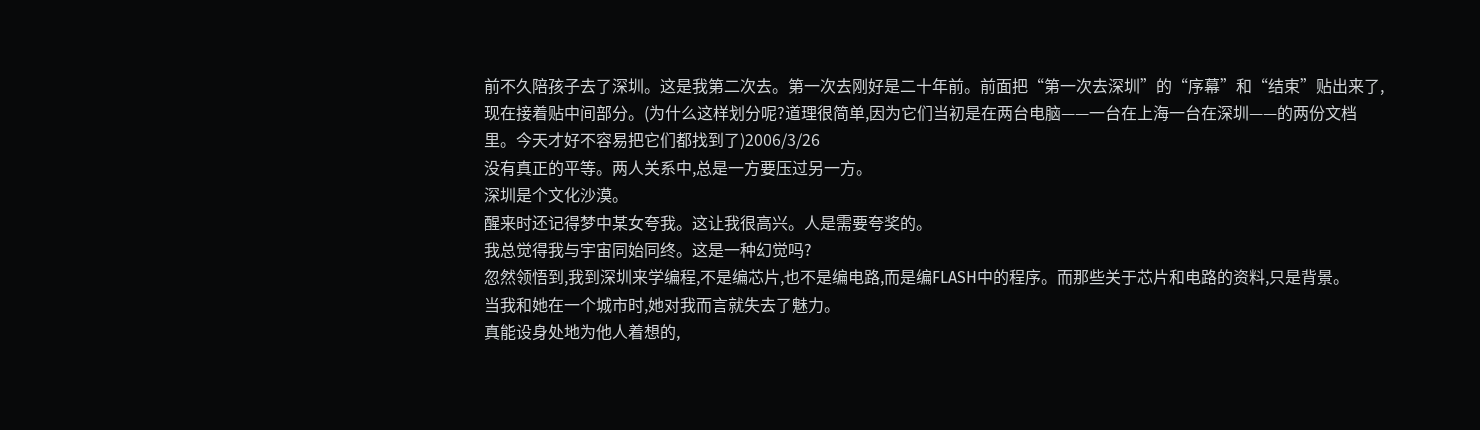前不久陪孩子去了深圳。这是我第二次去。第一次去刚好是二十年前。前面把“第一次去深圳”的“序幕”和“结束”贴出来了,现在接着贴中间部分。(为什么这样划分呢?道理很简单,因为它们当初是在两台电脑——一台在上海一台在深圳——的两份文档里。今天才好不容易把它们都找到了)2006/3/26
没有真正的平等。两人关系中,总是一方要压过另一方。
深圳是个文化沙漠。
醒来时还记得梦中某女夸我。这让我很高兴。人是需要夸奖的。
我总觉得我与宇宙同始同终。这是一种幻觉吗?
忽然领悟到,我到深圳来学编程,不是编芯片,也不是编电路,而是编FLASH中的程序。而那些关于芯片和电路的资料,只是背景。
当我和她在一个城市时,她对我而言就失去了魅力。
真能设身处地为他人着想的,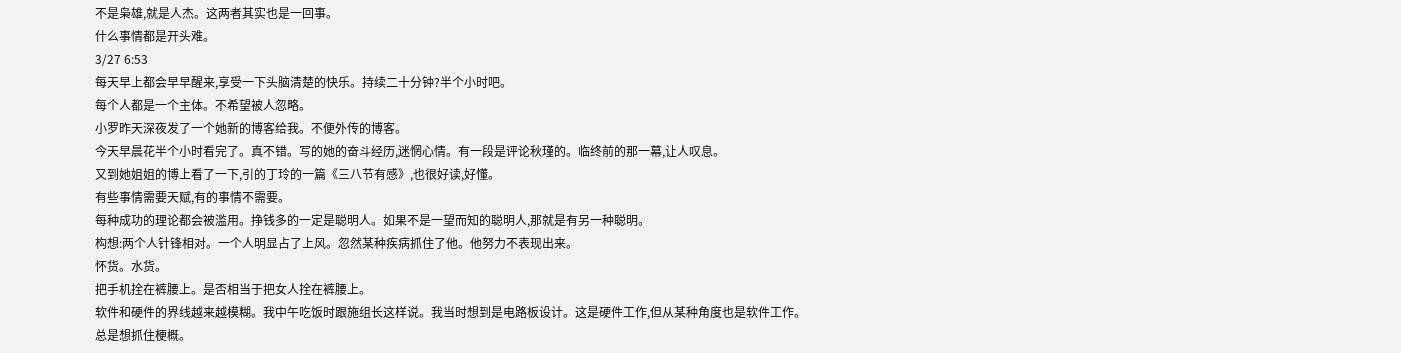不是枭雄,就是人杰。这两者其实也是一回事。
什么事情都是开头难。
3/27 6:53
每天早上都会早早醒来,享受一下头脑清楚的快乐。持续二十分钟?半个小时吧。
每个人都是一个主体。不希望被人忽略。
小罗昨天深夜发了一个她新的博客给我。不便外传的博客。
今天早晨花半个小时看完了。真不错。写的她的奋斗经历,迷惘心情。有一段是评论秋瑾的。临终前的那一幕,让人叹息。
又到她姐姐的博上看了一下,引的丁玲的一篇《三八节有感》,也很好读,好懂。
有些事情需要天赋,有的事情不需要。
每种成功的理论都会被滥用。挣钱多的一定是聪明人。如果不是一望而知的聪明人,那就是有另一种聪明。
构想:两个人针锋相对。一个人明显占了上风。忽然某种疾病抓住了他。他努力不表现出来。
怀货。水货。
把手机拴在裤腰上。是否相当于把女人拴在裤腰上。
软件和硬件的界线越来越模糊。我中午吃饭时跟施组长这样说。我当时想到是电路板设计。这是硬件工作,但从某种角度也是软件工作。
总是想抓住梗概。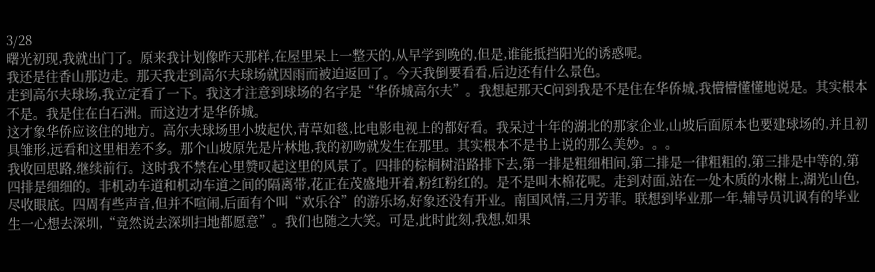3/28
曙光初现,我就出门了。原来我计划像昨天那样,在屋里呆上一整天的,从早学到晚的,但是,谁能抵挡阳光的诱惑呢。
我还是往香山那边走。那天我走到高尔夫球场就因雨而被迫返回了。今天我倒要看看,后边还有什么景色。
走到高尔夫球场,我立定看了一下。我这才注意到球场的名字是“华侨城高尔夫”。我想起那天C问到我是不是住在华侨城,我懵懵懂懂地说是。其实根本不是。我是住在白石洲。而这边才是华侨城。
这才象华侨应该住的地方。高尔夫球场里小坡起伏,青草如毯,比电影电视上的都好看。我呆过十年的湖北的那家企业,山坡后面原本也要建球场的,并且初具雏形,远看和这里相差不多。那个山坡原先是片林地,我的初吻就发生在那里。其实根本不是书上说的那么美妙。。。
我收回思路,继续前行。这时我不禁在心里赞叹起这里的风景了。四排的棕榈树沿路排下去,第一排是粗细相间,第二排是一律粗粗的,第三排是中等的,第四排是细细的。非机动车道和机动车道之间的隔离带,花正在茂盛地开着,粉红粉红的。是不是叫木棉花呢。走到对面,站在一处木质的水榭上,湖光山色,尽收眼底。四周有些声音,但并不喧闹,后面有个叫“欢乐谷”的游乐场,好象还没有开业。南国风情,三月芳菲。联想到毕业那一年,辅导员讥讽有的毕业生一心想去深圳,“竟然说去深圳扫地都愿意”。我们也随之大笑。可是,此时此刻,我想,如果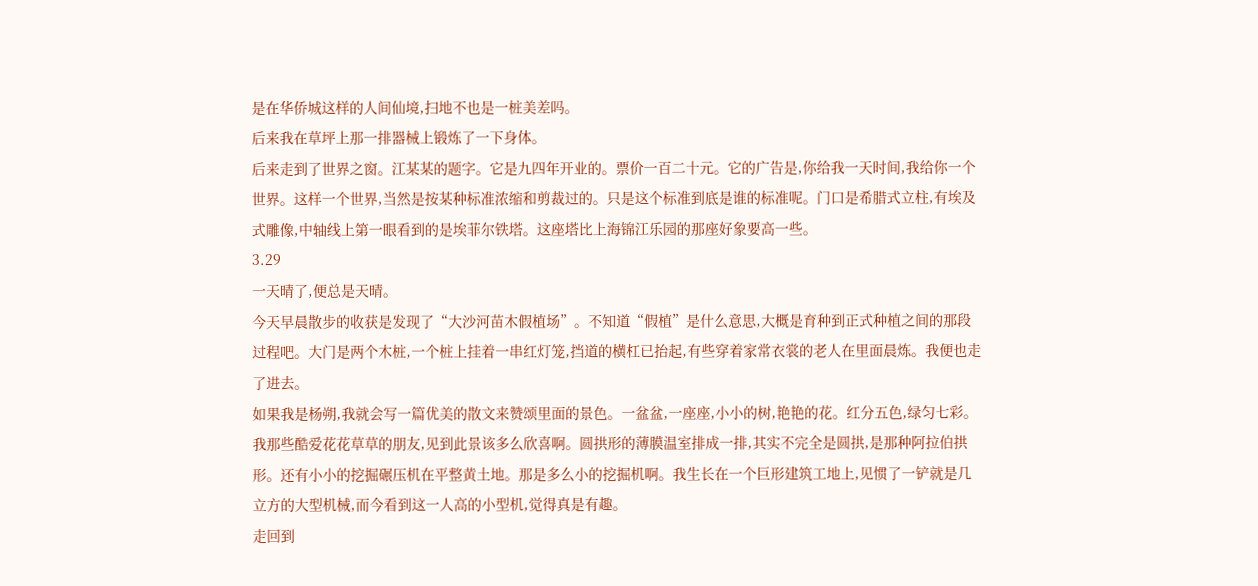是在华侨城这样的人间仙境,扫地不也是一桩美差吗。
后来我在草坪上那一排器械上锻炼了一下身体。
后来走到了世界之窗。江某某的题字。它是九四年开业的。票价一百二十元。它的广告是,你给我一天时间,我给你一个世界。这样一个世界,当然是按某种标准浓缩和剪裁过的。只是这个标准到底是谁的标准呢。门口是希腊式立柱,有埃及式雕像,中轴线上第一眼看到的是埃菲尔铁塔。这座塔比上海锦江乐园的那座好象要高一些。
3.29
一天晴了,便总是天晴。
今天早晨散步的收获是发现了“大沙河苗木假植场”。不知道“假植”是什么意思,大概是育种到正式种植之间的那段过程吧。大门是两个木桩,一个桩上挂着一串红灯笼,挡道的横杠已抬起,有些穿着家常衣裳的老人在里面晨炼。我便也走了进去。
如果我是杨朔,我就会写一篇优美的散文来赞颂里面的景色。一盆盆,一座座,小小的树,艳艳的花。红分五色,绿匀七彩。我那些酷爱花花草草的朋友,见到此景该多么欣喜啊。圆拱形的薄膜温室排成一排,其实不完全是圆拱,是那种阿拉伯拱形。还有小小的挖掘碾压机在平整黄土地。那是多么小的挖掘机啊。我生长在一个巨形建筑工地上,见惯了一铲就是几立方的大型机械,而今看到这一人高的小型机,觉得真是有趣。
走回到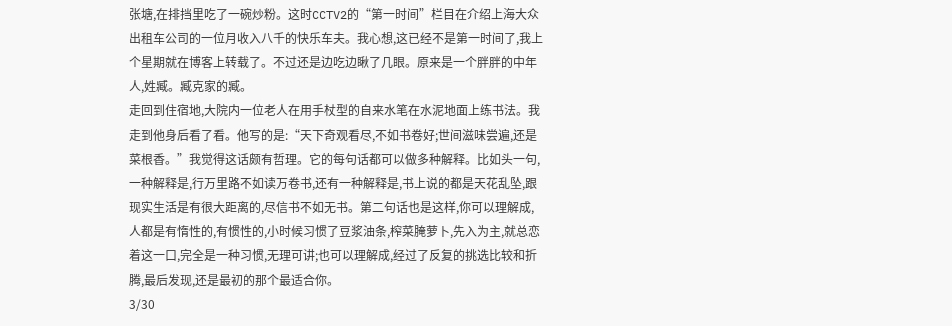张塘,在排挡里吃了一碗炒粉。这时CCTV2的“第一时间”栏目在介绍上海大众出租车公司的一位月收入八千的快乐车夫。我心想,这已经不是第一时间了,我上个星期就在博客上转载了。不过还是边吃边瞅了几眼。原来是一个胖胖的中年人,姓臧。臧克家的臧。
走回到住宿地,大院内一位老人在用手杖型的自来水笔在水泥地面上练书法。我走到他身后看了看。他写的是:“天下奇观看尽,不如书卷好;世间滋味尝遍,还是菜根香。”我觉得这话颇有哲理。它的每句话都可以做多种解释。比如头一句,一种解释是,行万里路不如读万卷书,还有一种解释是,书上说的都是天花乱坠,跟现实生活是有很大距离的,尽信书不如无书。第二句话也是这样,你可以理解成,人都是有惰性的,有惯性的,小时候习惯了豆浆油条,榨菜腌萝卜,先入为主,就总恋着这一口,完全是一种习惯,无理可讲;也可以理解成,经过了反复的挑选比较和折腾,最后发现,还是最初的那个最适合你。
3/30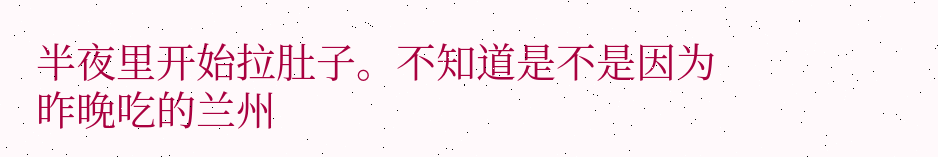半夜里开始拉肚子。不知道是不是因为昨晚吃的兰州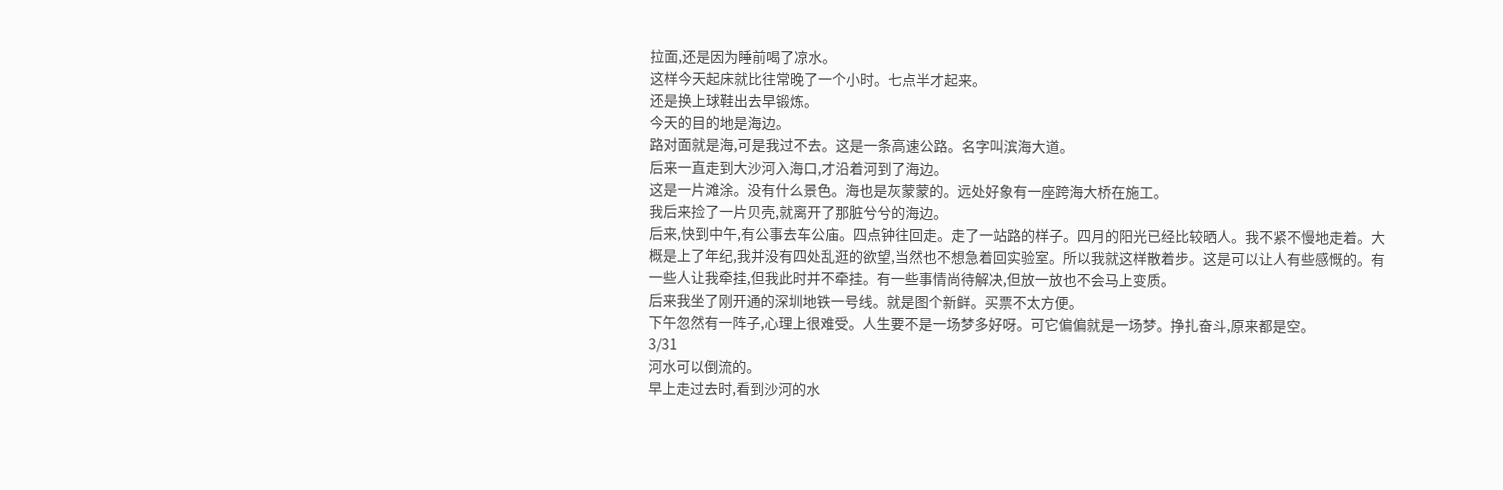拉面,还是因为睡前喝了凉水。
这样今天起床就比往常晚了一个小时。七点半才起来。
还是换上球鞋出去早锻炼。
今天的目的地是海边。
路对面就是海,可是我过不去。这是一条高速公路。名字叫滨海大道。
后来一直走到大沙河入海口,才沿着河到了海边。
这是一片滩涂。没有什么景色。海也是灰蒙蒙的。远处好象有一座跨海大桥在施工。
我后来捡了一片贝壳,就离开了那脏兮兮的海边。
后来,快到中午,有公事去车公庙。四点钟往回走。走了一站路的样子。四月的阳光已经比较晒人。我不紧不慢地走着。大概是上了年纪,我并没有四处乱逛的欲望,当然也不想急着回实验室。所以我就这样散着步。这是可以让人有些感慨的。有一些人让我牵挂,但我此时并不牵挂。有一些事情尚待解决,但放一放也不会马上变质。
后来我坐了刚开通的深圳地铁一号线。就是图个新鲜。买票不太方便。
下午忽然有一阵子,心理上很难受。人生要不是一场梦多好呀。可它偏偏就是一场梦。挣扎奋斗,原来都是空。
3/31
河水可以倒流的。
早上走过去时,看到沙河的水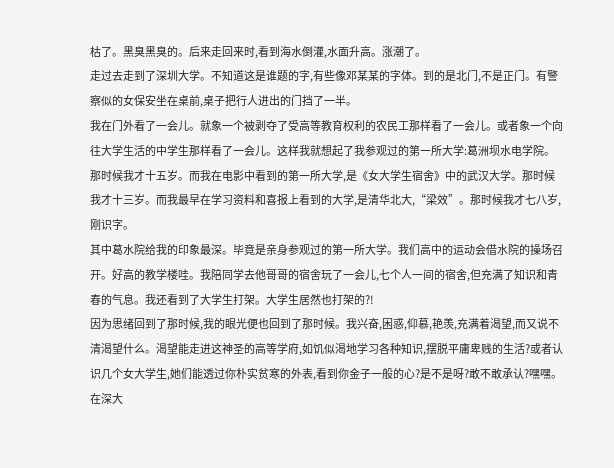枯了。黑臭黑臭的。后来走回来时,看到海水倒灌,水面升高。涨潮了。
走过去走到了深圳大学。不知道这是谁题的字,有些像邓某某的字体。到的是北门,不是正门。有警察似的女保安坐在桌前,桌子把行人进出的门挡了一半。
我在门外看了一会儿。就象一个被剥夺了受高等教育权利的农民工那样看了一会儿。或者象一个向往大学生活的中学生那样看了一会儿。这样我就想起了我参观过的第一所大学:葛洲坝水电学院。那时候我才十五岁。而我在电影中看到的第一所大学,是《女大学生宿舍》中的武汉大学。那时候我才十三岁。而我最早在学习资料和喜报上看到的大学,是清华北大,“梁效”。那时候我才七八岁,刚识字。
其中葛水院给我的印象最深。毕竟是亲身参观过的第一所大学。我们高中的运动会借水院的操场召开。好高的教学楼哇。我陪同学去他哥哥的宿舍玩了一会儿,七个人一间的宿舍,但充满了知识和青春的气息。我还看到了大学生打架。大学生居然也打架的?!
因为思绪回到了那时候,我的眼光便也回到了那时候。我兴奋,困惑,仰慕,艳羡,充满着渴望,而又说不清渴望什么。渴望能走进这神圣的高等学府,如饥似渴地学习各种知识,摆脱平庸卑贱的生活?或者认识几个女大学生,她们能透过你朴实贫寒的外表,看到你金子一般的心?是不是呀?敢不敢承认?嘿嘿。在深大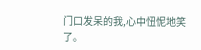门口发呆的我,心中忸怩地笑了。